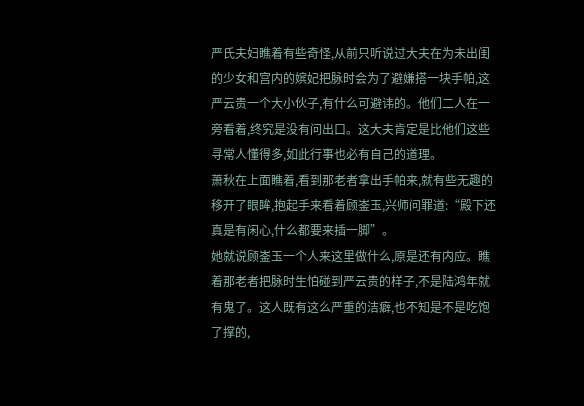严氏夫妇瞧着有些奇怪,从前只听说过大夫在为未出闺的少女和宫内的嫔妃把脉时会为了避嫌搭一块手帕,这严云贵一个大小伙子,有什么可避讳的。他们二人在一旁看着,终究是没有问出口。这大夫肯定是比他们这些寻常人懂得多,如此行事也必有自己的道理。
萧秋在上面瞧着,看到那老者拿出手帕来,就有些无趣的移开了眼眸,抱起手来看着顾崟玉,兴师问罪道:“殿下还真是有闲心,什么都要来插一脚”。
她就说顾崟玉一个人来这里做什么,原是还有内应。瞧着那老者把脉时生怕碰到严云贵的样子,不是陆鸿年就有鬼了。这人既有这么严重的洁癖,也不知是不是吃饱了撑的,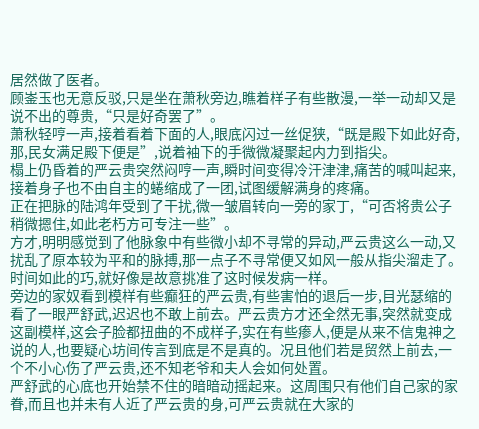居然做了医者。
顾崟玉也无意反驳,只是坐在萧秋旁边,瞧着样子有些散漫,一举一动却又是说不出的尊贵,“只是好奇罢了”。
萧秋轻哼一声,接着看着下面的人,眼底闪过一丝促狭,“既是殿下如此好奇,那,民女满足殿下便是”,说着袖下的手微微凝聚起内力到指尖。
榻上仍昏着的严云贵突然闷哼一声,瞬时间变得冷汗津津,痛苦的喊叫起来,接着身子也不由自主的蜷缩成了一团,试图缓解满身的疼痛。
正在把脉的陆鸿年受到了干扰,微一皱眉转向一旁的家丁,“可否将贵公子稍微摁住,如此老朽方可专注一些”。
方才,明明感觉到了他脉象中有些微小却不寻常的异动,严云贵这么一动,又扰乱了原本较为平和的脉搏,那一点子不寻常便又如风一般从指尖溜走了。
时间如此的巧,就好像是故意挑准了这时候发病一样。
旁边的家奴看到模样有些癫狂的严云贵,有些害怕的退后一步,目光瑟缩的看了一眼严舒武,迟迟也不敢上前去。严云贵方才还全然无事,突然就变成这副模样,这会子脸都扭曲的不成样子,实在有些瘆人,便是从来不信鬼神之说的人,也要疑心坊间传言到底是不是真的。况且他们若是贸然上前去,一个不小心伤了严云贵,还不知老爷和夫人会如何处置。
严舒武的心底也开始禁不住的暗暗动摇起来。这周围只有他们自己家的家眷,而且也并未有人近了严云贵的身,可严云贵就在大家的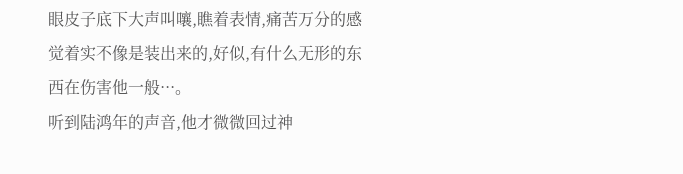眼皮子底下大声叫嚷,瞧着表情,痛苦万分的感觉着实不像是装出来的,好似,有什么无形的东西在伤害他一般···。
听到陆鸿年的声音,他才微微回过神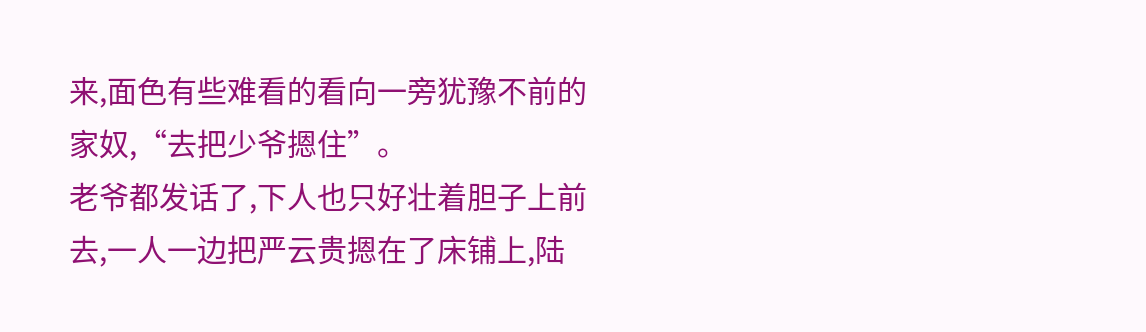来,面色有些难看的看向一旁犹豫不前的家奴,“去把少爷摁住”。
老爷都发话了,下人也只好壮着胆子上前去,一人一边把严云贵摁在了床铺上,陆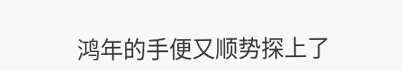鸿年的手便又顺势探上了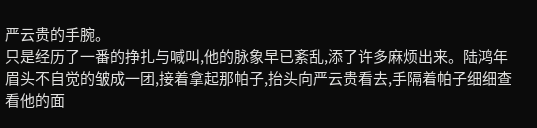严云贵的手腕。
只是经历了一番的挣扎与喊叫,他的脉象早已紊乱,添了许多麻烦出来。陆鸿年眉头不自觉的皱成一团,接着拿起那帕子,抬头向严云贵看去,手隔着帕子细细查看他的面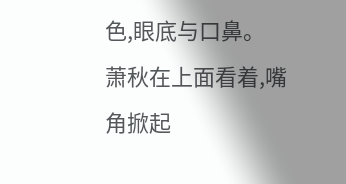色,眼底与口鼻。
萧秋在上面看着,嘴角掀起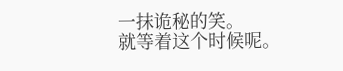一抹诡秘的笑。
就等着这个时候呢。